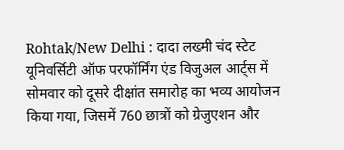Rohtak/New Delhi : दादा लख्मी चंद स्टेट यूनिवर्सिटी ऑफ परफॉर्मिंग एंड विजुअल आर्ट्स में सोमवार को दूसरे दीक्षांत समारोह का भव्य आयोजन किया गया, जिसमें 760 छात्रों को ग्रेजुएशन और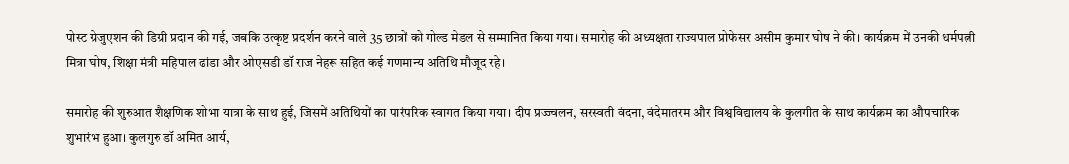पोस्ट ग्रेजुएशन की डिग्री प्रदान की गई, जबकि उत्कृष्ट प्रदर्शन करने वाले 35 छात्रों को गोल्ड मेडल से सम्मानित किया गया। समारोह की अध्यक्षता राज्यपाल प्रोफेसर असीम कुमार घोष ने की। कार्यक्रम में उनकी धर्मपत्नी मित्रा घोष, शिक्षा मंत्री महिपाल ढांडा और ओएसडी डॉ राज नेहरू सहित कई गणमान्य अतिथि मौजूद रहे।

समारोह की शुरुआत शैक्षणिक शोभा यात्रा के साथ हुई, जिसमें अतिथियों का पारंपरिक स्वागत किया गया। दीप प्रज्ज्वलन, सरस्वती वंदना, वंदेमातरम और विश्वविद्यालय के कुलगीत के साथ कार्यक्रम का औपचारिक शुभारंभ हुआ। कुलगुरु डॉ अमित आर्य,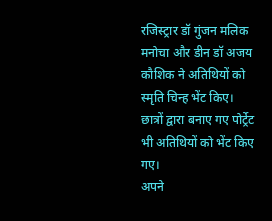रजिस्ट्रार डॉ गुंजन मलिक मनोचा और डीन डॉ अजय कौशिक ने अतिथियों को स्मृति चिन्ह भेंट किए। छात्रों द्वारा बनाए गए पोर्ट्रेट भी अतिथियों को भेंट किए गए।
अपने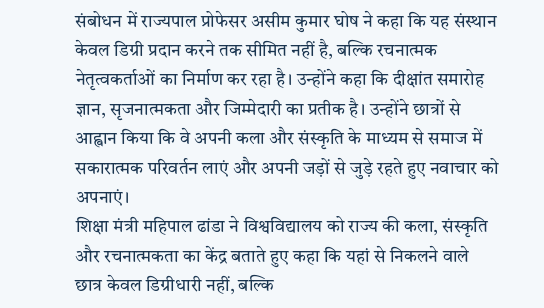संबोधन में राज्यपाल प्रोफेसर असीम कुमार घोष ने कहा कि यह संस्थान केवल डिग्री प्रदान करने तक सीमित नहीं है, बल्कि रचनात्मक नेतृत्वकर्ताओं का निर्माण कर रहा है। उन्होंने कहा कि दीक्षांत समारोह ज्ञान, सृजनात्मकता और जिम्मेदारी का प्रतीक है। उन्होंने छात्रों से आह्वान किया कि वे अपनी कला और संस्कृति के माध्यम से समाज में सकारात्मक परिवर्तन लाएं और अपनी जड़ों से जुड़े रहते हुए नवाचार को अपनाएं।
शिक्षा मंत्री महिपाल ढांडा ने विश्वविद्यालय को राज्य की कला, संस्कृति और रचनात्मकता का केंद्र बताते हुए कहा कि यहां से निकलने वाले छात्र केवल डिग्रीधारी नहीं, बल्कि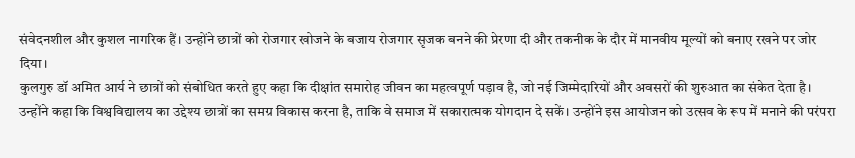संवेदनशील और कुशल नागरिक हैं। उन्होंने छात्रों को रोजगार खोजने के बजाय रोजगार सृजक बनने की प्रेरणा दी और तकनीक के दौर में मानवीय मूल्यों को बनाए रखने पर जोर दिया।
कुलगुरु डॉ अमित आर्य ने छात्रों को संबोधित करते हुए कहा कि दीक्षांत समारोह जीवन का महत्वपूर्ण पड़ाव है, जो नई जिम्मेदारियों और अवसरों की शुरुआत का संकेत देता है। उन्होंने कहा कि विश्वविद्यालय का उद्देश्य छात्रों का समग्र विकास करना है, ताकि वे समाज में सकारात्मक योगदान दे सकें। उन्होंने इस आयोजन को उत्सव के रूप में मनाने की परंपरा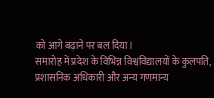को आगे बढ़ाने पर बल दिया।
समारोह में प्रदेश के विभिन्न विश्वविद्यालयों के कुलपति, प्रशासनिक अधिकारी और अन्य गणमान्य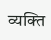व्यक्ति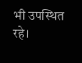भी उपस्थित रहे।